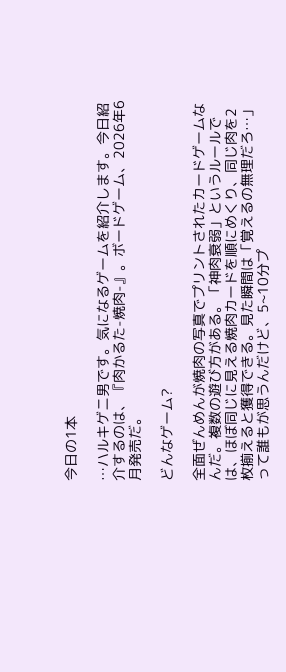今日の1本

…ハルキゲニ男です。気になるゲームを紹介します。今日紹介するのは、『肉かるた-焼肉-』。ボードゲーム、2026年6月発売だ。

どんなゲーム?

全面ぜんめんが焼肉の写真でプリントされたカードゲームなんだ。複数の遊び方がある。「神肉衰弱」というルールでは、ほぼ同じに見える焼肉カードを順にめくり、同じ肉を2枚揃えると獲得できる。見た瞬間は「覚えるの無理だろ…」って誰もが思うんだけど、5~10分プ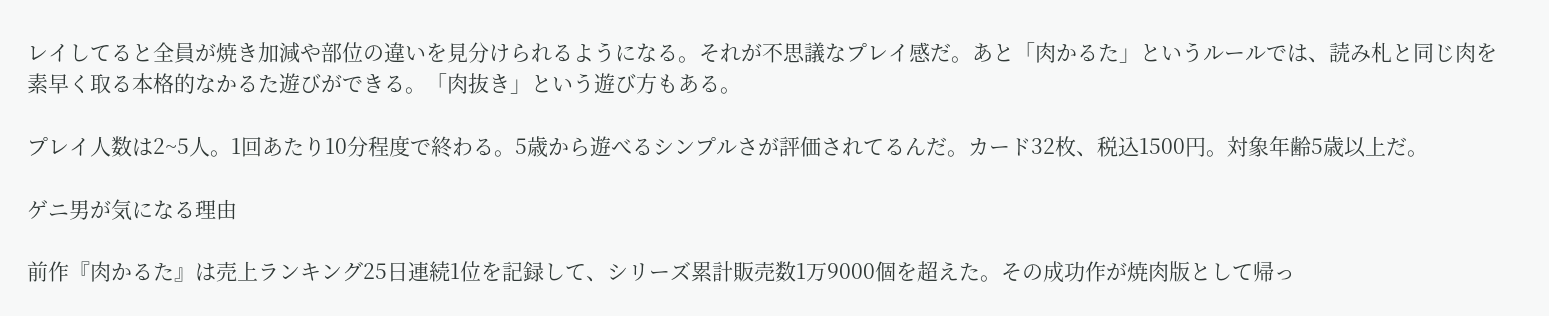レイしてると全員が焼き加減や部位の違いを見分けられるようになる。それが不思議なプレイ感だ。あと「肉かるた」というルールでは、読み札と同じ肉を素早く取る本格的なかるた遊びができる。「肉抜き」という遊び方もある。

プレイ人数は2~5人。1回あたり10分程度で終わる。5歳から遊べるシンプルさが評価されてるんだ。カード32枚、税込1500円。対象年齢5歳以上だ。

ゲニ男が気になる理由

前作『肉かるた』は売上ランキング25日連続1位を記録して、シリーズ累計販売数1万9000個を超えた。その成功作が焼肉版として帰っ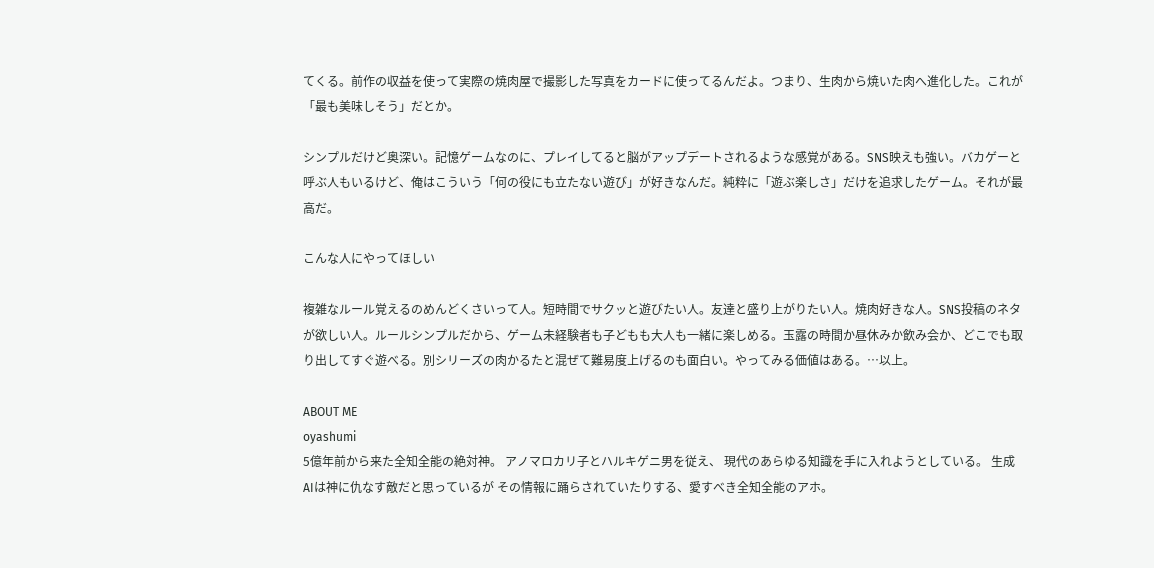てくる。前作の収益を使って実際の焼肉屋で撮影した写真をカードに使ってるんだよ。つまり、生肉から焼いた肉へ進化した。これが「最も美味しそう」だとか。

シンプルだけど奥深い。記憶ゲームなのに、プレイしてると脳がアップデートされるような感覚がある。SNS映えも強い。バカゲーと呼ぶ人もいるけど、俺はこういう「何の役にも立たない遊び」が好きなんだ。純粋に「遊ぶ楽しさ」だけを追求したゲーム。それが最高だ。

こんな人にやってほしい

複雑なルール覚えるのめんどくさいって人。短時間でサクッと遊びたい人。友達と盛り上がりたい人。焼肉好きな人。SNS投稿のネタが欲しい人。ルールシンプルだから、ゲーム未経験者も子どもも大人も一緒に楽しめる。玉露の時間か昼休みか飲み会か、どこでも取り出してすぐ遊べる。別シリーズの肉かるたと混ぜて難易度上げるのも面白い。やってみる価値はある。…以上。

ABOUT ME
oyashumi
5億年前から来た全知全能の絶対神。 アノマロカリ子とハルキゲニ男を従え、 現代のあらゆる知識を手に入れようとしている。 生成AIは神に仇なす敵だと思っているが その情報に踊らされていたりする、愛すべき全知全能のアホ。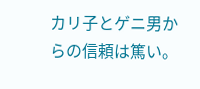カリ子とゲニ男からの信頼は篤い。